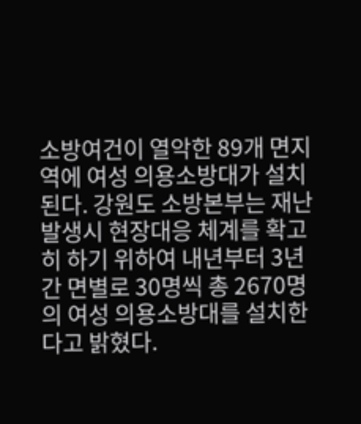소방여건이 열악한 89개 면지역에 여성 의용소방대가 설치된다. 강원도 소방본부는 재난발생시 현장대응 체계를 확고히 하기 위하여 내년부터 3년간 면별로 30명씩 총 2670명의 여성 의용소방대를 설치한다고 밝혔다.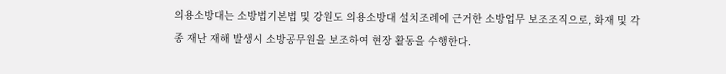의용소방대는 소방법기본법 및 강원도 의용소방대 설치조례에 근거한 소방업무 보조조직으로, 화재 및 각종 재난 재해 발생시 소방공무원을 보조하여 현장 활동을 수행한다.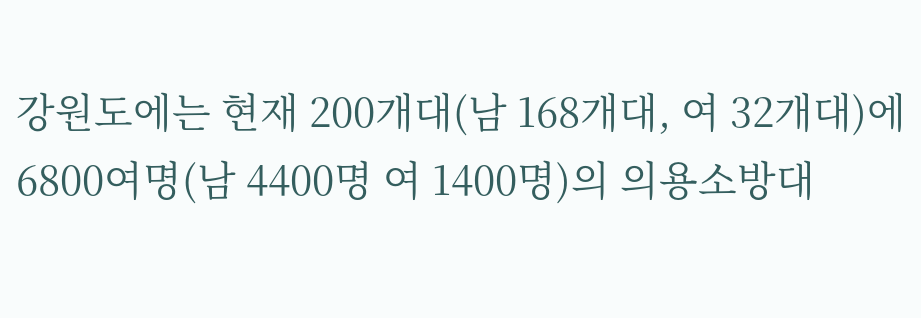강원도에는 현재 200개대(남 168개대, 여 32개대)에 6800여명(남 4400명 여 1400명)의 의용소방대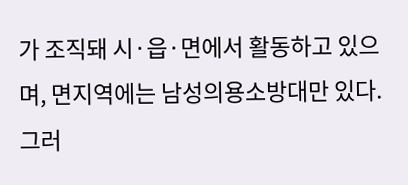가 조직돼 시·읍·면에서 활동하고 있으며, 면지역에는 남성의용소방대만 있다. 그러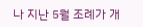나 지난 5월 조례가 개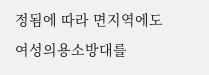정됨에 따라 면지역에도 여성의용소방대를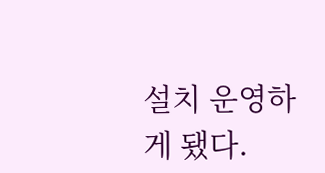설치 운영하게 됐다.